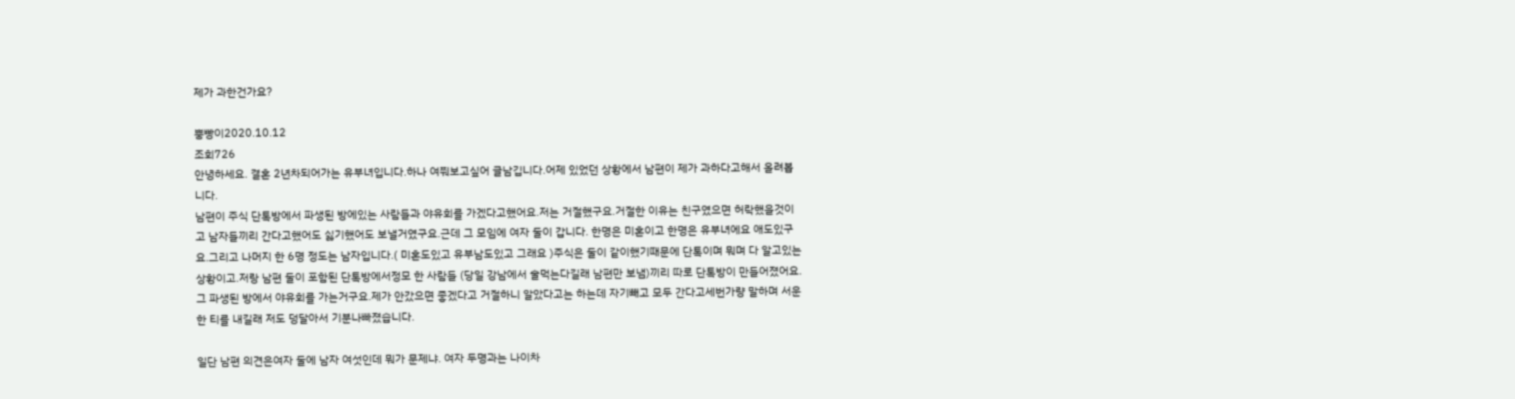제가 과한건가요?

뿡빵이2020.10.12
조회726
안녕하세요. 결혼 2년차되어가는 유부녀입니다.하나 여쭤보고싶어 글남깁니다.어제 있었던 상황에서 남편이 제가 과하다고해서 올려봅니다.
남편이 주식 단톡방에서 파생된 방에있는 사람들과 야유회를 가겠다고했어요.저는 거절했구요.거절한 이유는 친구였으면 허락했을것이고 남자들끼리 간다고했어도 싫기했어도 보낼거였구요.근데 그 모임에 여자 둘이 갑니다. 한명은 미혼이고 한명은 유부녀에요 애도있구요.그리고 나머지 한 6명 정도는 남자입니다.( 미혼도있고 유부남도있고 그래요 )주식은 둘이 같이했기때문에 단톡이며 뭐며 다 알고있는 상황이고.저랑 남편 둘이 포함된 단톡방에서정모 한 사람들 (당일 강남에서 술먹는다길래 남편만 보냄)끼리 따로 단톡방이 만들어졌어요.그 파생된 방에서 야유회를 가는거구요.제가 안갔으면 좋겠다고 거절하니 알았다고는 하는데 자기빼고 모두 간다고세번가량 말하며 서운한 티를 내길래 저도 덩달아서 기분나빠졌습니다.

일단 남편 의견은여자 둘에 남자 여섯인데 뭐가 문제냐. 여자 두명과는 나이차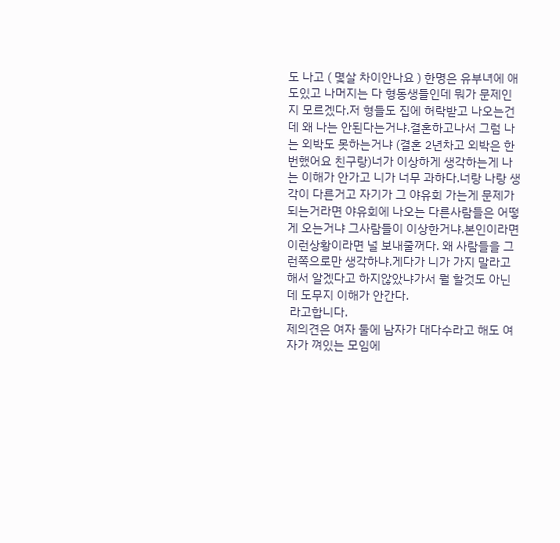도 나고 ( 몇살 차이안나요 ) 한명은 유부녀에 애도있고 나머지는 다 형동생들인데 뭐가 문제인지 모르겠다.저 형들도 집에 허락받고 나오는건데 왜 나는 안된다는거냐.결혼하고나서 그럼 나는 외박도 못하는거냐 (결혼 2년차고 외박은 한번했어요 친구랑)너가 이상하게 생각하는게 나는 이해가 안가고 니가 너무 과하다.너랑 나랑 생각이 다른거고 자기가 그 야유회 가는게 문제가 되는거라면 야유회에 나오는 다른사람들은 어떻게 오는거냐 그사람들이 이상한거냐.본인이라면 이런상황이라면 널 보내줄꺼다. 왜 사람들을 그런쪽으로만 생각하냐.게다가 니가 가지 말라고해서 알겠다고 하지않았냐가서 뭘 할것도 아닌데 도무지 이해가 안간다.
 라고합니다.
제의견은 여자 둘에 남자가 대다수라고 해도 여자가 껴있는 모임에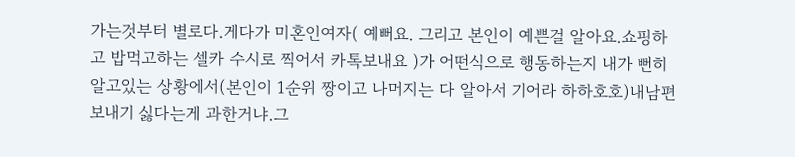가는것부터 별로다.게다가 미혼인여자( 예뻐요. 그리고 본인이 예쁜걸 알아요.쇼핑하고 밥먹고하는 셀카 수시로 찍어서 카톡보내요 )가 어떤식으로 행동하는지 내가 뻔히 알고있는 상황에서(본인이 1순위 짱이고 나머지는 다 알아서 기어라 하하호호)내남편 보내기 싫다는게 과한거냐.그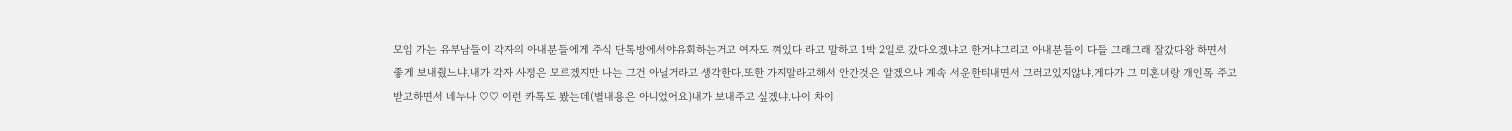모임 가는 유부남들이 각자의 아내분들에게 주식 단톡방에서야유회하는거고 여자도 껴있다 라고 말하고 1박 2일로 갔다오겠냐고 한거냐그리고 아내분들이 다들 그래그래 잘갔다왕 하면서 좋게 보내줬느냐.내가 각자 사정은 모르겠지만 나는 그건 아닐거라고 생각한다.또한 가지말라고해서 안간것은 알겠으나 계속 서운한티내면서 그러고있지않냐.게다가 그 미혼녀랑 개인톡 주고받고하면서 네누나 ♡♡ 이런 카톡도 봤는데(별내용은 아니었어요)내가 보내주고 싶겠냐.나이 차이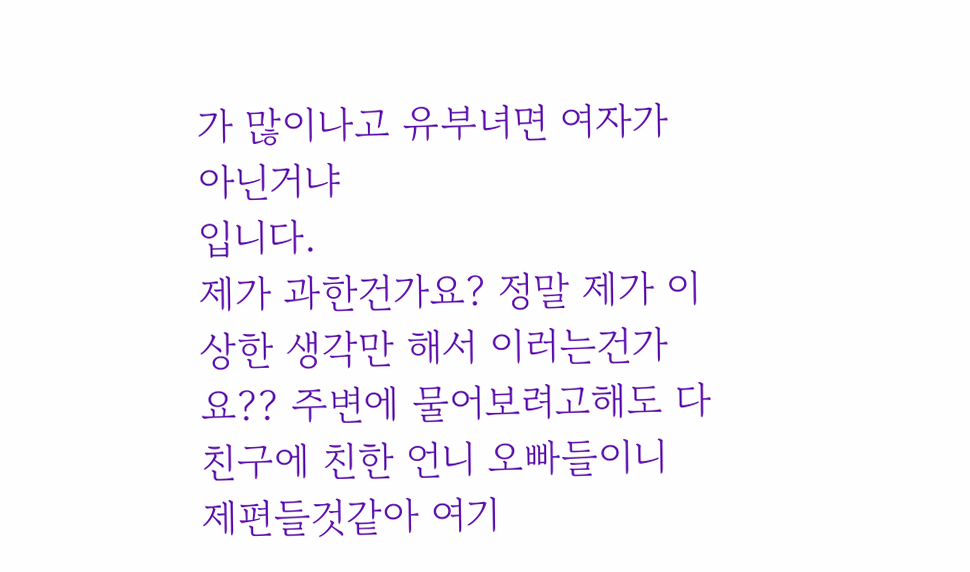가 많이나고 유부녀면 여자가 아닌거냐
입니다.
제가 과한건가요? 정말 제가 이상한 생각만 해서 이러는건가요?? 주변에 물어보려고해도 다 친구에 친한 언니 오빠들이니 제편들것같아 여기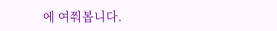에 여쭤봅니다.